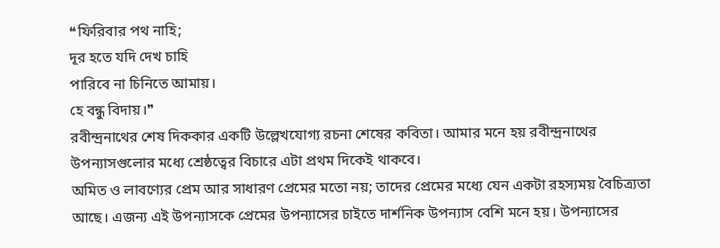❝ফিরিবার পথ নাহি;
দূর হতে যদি দেখ চাহি
পারিবে না চিনিতে আমায়।
হে বন্ধু বিদায়।❞
রবীন্দ্রনাথের শেষ দিককার একটি উল্লেখযোগ্য রচনা শেষের কবিতা। আমার মনে হয় রবীন্দ্রনাথের উপন্যাসগুলোর মধ্যে শ্রেষ্ঠত্বের বিচারে এটা প্রথম দিকেই থাকবে।
অমিত ও লাবণ্যের প্রেম আর সাধারণ প্রেমের মতো নয়; তাদের প্রেমের মধ্যে যেন একটা রহস্যময় বৈচিত্র্যতা আছে। এজন্য এই উপন্যাসকে প্রেমের উপন্যাসের চাইতে দার্শনিক উপন্যাস বেশি মনে হয়। উপন্যাসের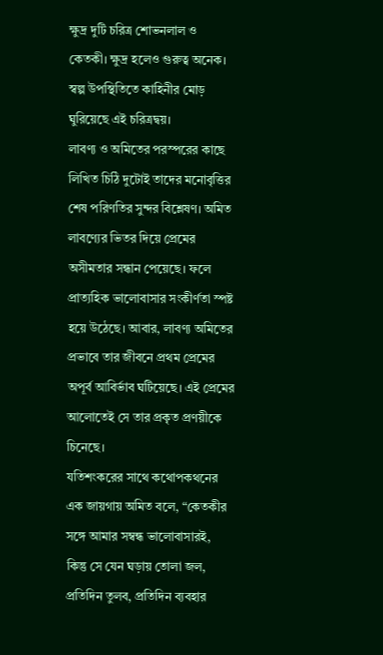ক্ষুদ্র দুটি চরিত্র শোভনলাল ও কেতকী। ক্ষুদ্র হলেও গুরুত্ব অনেক। স্বল্প উপস্থিতিতে কাহিনীর মোড় ঘুরিয়েছে এই চরিত্রদ্বয়।
লাবণ্য ও অমিতের পরস্পরের কাছে লিখিত চিঠি দুটোই তাদের মনোবৃত্তির শেষ পরিণতির সুন্দর বিশ্লেষণ। অমিত লাবণ্যের ভিতর দিয়ে প্রেমের অসীমতার সন্ধান পেয়েছে। ফলে প্রাত্যহিক ভালোবাসার সংকীর্ণতা স্পষ্ট হয়ে উঠেছে। আবার, লাবণ্য অমিতের প্রভাবে তার জীবনে প্রথম প্রেমের অপূর্ব আবির্ভাব ঘটিয়েছে। এই প্রেমের আলোতেই সে তার প্রকৃত প্রণয়ীকে চিনেছে।
যতিশংকরের সাথে কথোপকথনের এক জায়গায় অমিত বলে, “কেতকীর সঙ্গে আমার সম্বন্ধ ভালোবাসারই, কিন্তু সে যেন ঘড়ায় তোলা জল, প্রতিদিন তুলব, প্রতিদিন ব্যবহার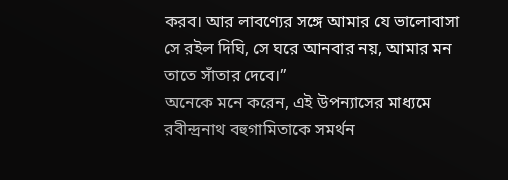করব। আর লাবণ্যের সঙ্গে আমার যে ভালোবাসা সে রইল দিঘি, সে ঘরে আনবার নয়, আমার মন তাতে সাঁতার দেবে।”
অনেকে মনে করেন, এই উপন্যাসের মাধ্যমে রবীন্দ্রনাথ বহুগামিতাকে সমর্থন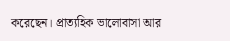করেছেন। প্রাত্যহিক ভালোবাসা আর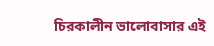চিরকালীন ভালোবাসার এই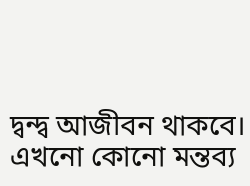দ্বন্দ্ব আজীবন থাকবে।
এখনো কোনো মন্তব্য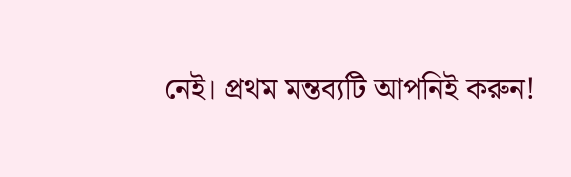নেই। প্রথম মন্তব্যটি আপনিই করুন!